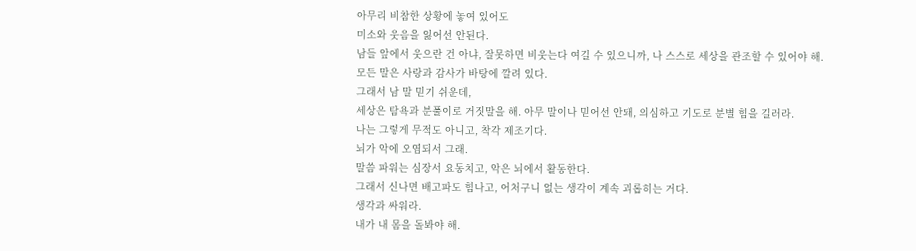아무리 비참한 상황에 놓여 있어도
미소와 웃음을 잃어선 안된다.
남들 앞에서 웃으란 건 아냐, 잘못하면 비웃는다 여길 수 있으니까, 나 스스로 세상을 관조할 수 있어야 해.
모든 말은 사랑과 감사가 바탕에 깔려 있다.
그래서 남 말 믿기 쉬운데,
세상은 탐욕과 분풀이로 거짓말을 해. 아무 말이나 믿어선 안돼, 의심하고 기도로 분별 힘을 길러라.
나는 그렇게 무적도 아니고, 착각 제조기다.
뇌가 악에 오염되서 그래.
말씀 파워는 심장서 요동치고, 악은 뇌에서 활동한다.
그래서 신나면 배고파도 힘나고, 어처구니 없는 생각이 계속 괴롭히는 거다.
생각과 싸워라.
내가 내 몸을 돌봐야 해.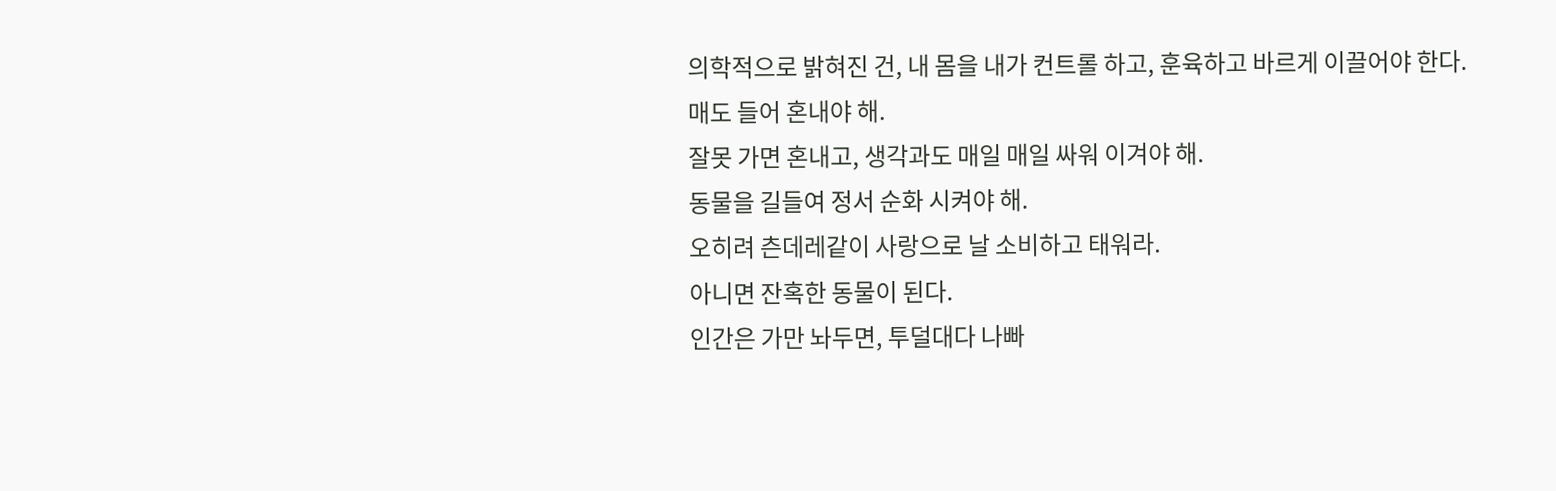의학적으로 밝혀진 건, 내 몸을 내가 컨트롤 하고, 훈육하고 바르게 이끌어야 한다.
매도 들어 혼내야 해.
잘못 가면 혼내고, 생각과도 매일 매일 싸워 이겨야 해.
동물을 길들여 정서 순화 시켜야 해.
오히려 츤데레같이 사랑으로 날 소비하고 태워라.
아니면 잔혹한 동물이 된다.
인간은 가만 놔두면, 투덜대다 나빠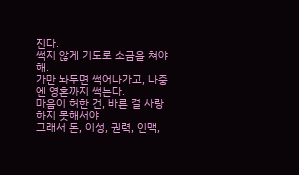진다.
썩지 않게 기도로 소금을 쳐야 해.
가만 놔두면 썩어나가고, 나중엔 영혼까지 썩는다.
마음이 허한 건, 바른 걸 사랑하지 못해서야
그래서 돈, 이성, 권력, 인맥,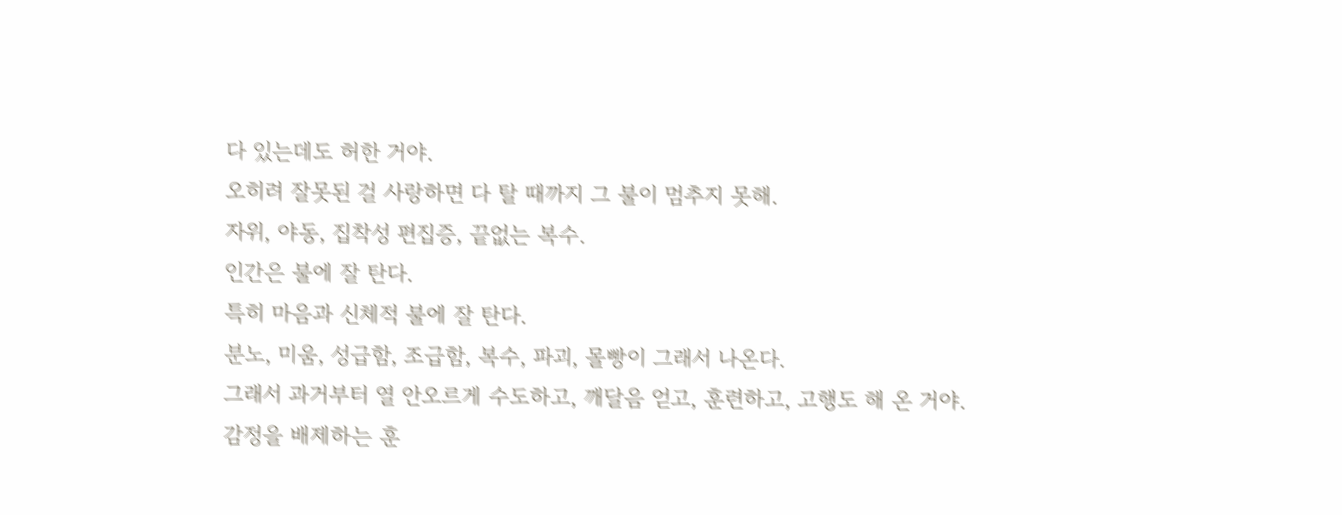다 있는데도 허한 거야.
오히려 잘못된 걸 사랑하면 다 탈 때까지 그 불이 멈추지 못해.
자위, 야동, 집착성 편집증, 끝없는 복수.
인간은 불에 잘 탄다.
특히 마음과 신체적 불에 잘 탄다.
분노, 미움, 성급함, 조급함, 복수, 파괴, 몰빵이 그래서 나온다.
그래서 과거부터 열 안오르게 수도하고, 깨달음 얻고, 훈련하고, 고행도 해 온 거야.
감정을 배제하는 훈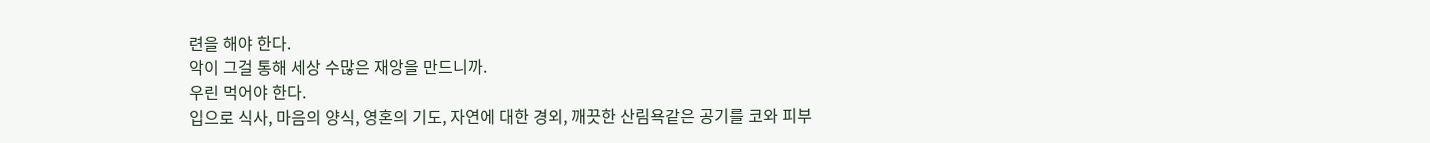련을 해야 한다.
악이 그걸 통해 세상 수많은 재앙을 만드니까.
우린 먹어야 한다.
입으로 식사, 마음의 양식, 영혼의 기도, 자연에 대한 경외, 깨끗한 산림욕같은 공기를 코와 피부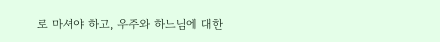로 마셔야 하고, 우주와 하느님에 대한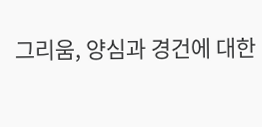그리움, 양심과 경건에 대한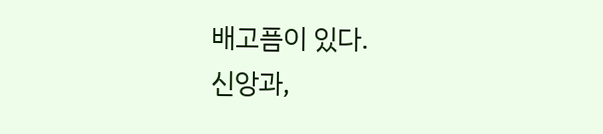배고픔이 있다.
신앙과,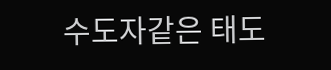수도자같은 태도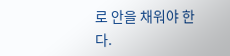로 안을 채워야 한다.